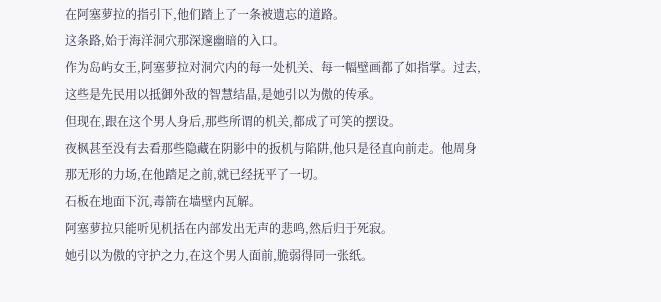在阿塞萝拉的指引下,他们踏上了一条被遗忘的道路。
这条路,始于海洋洞穴那深邃幽暗的入口。
作为岛屿女王,阿塞萝拉对洞穴内的每一处机关、每一幅壁画都了如指掌。过去,这些是先民用以抵御外敌的智慧结晶,是她引以为傲的传承。
但现在,跟在这个男人身后,那些所谓的机关,都成了可笑的摆设。
夜枫甚至没有去看那些隐藏在阴影中的扳机与陷阱,他只是径直向前走。他周身那无形的力场,在他踏足之前,就已经抚平了一切。
石板在地面下沉,毒箭在墙壁内瓦解。
阿塞萝拉只能听见机括在内部发出无声的悲鸣,然后归于死寂。
她引以为傲的守护之力,在这个男人面前,脆弱得同一张纸。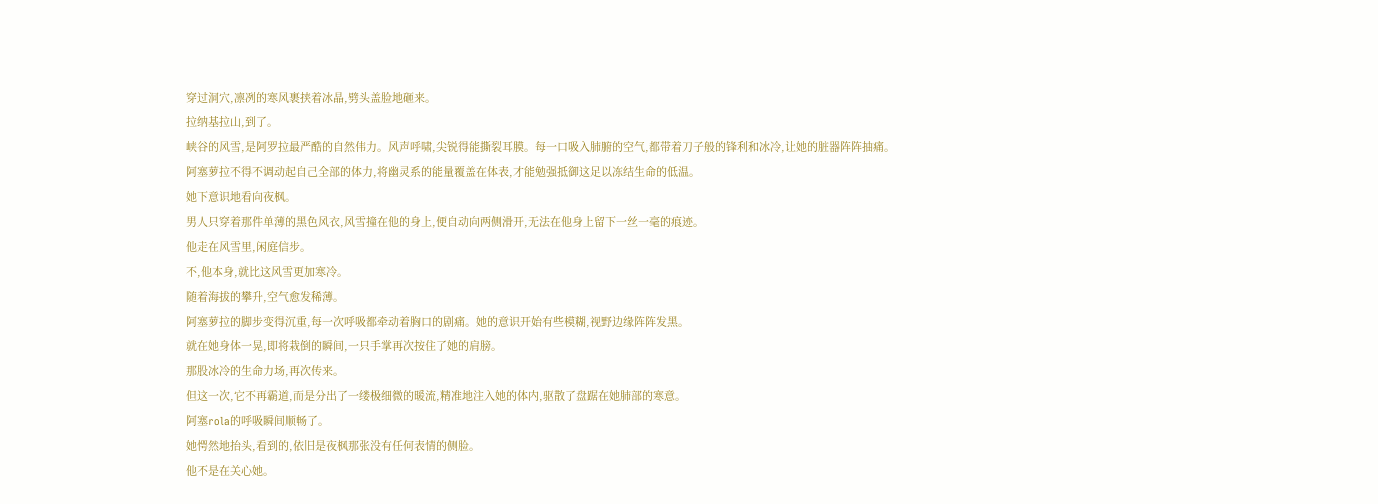穿过洞穴,凛冽的寒风裹挟着冰晶,劈头盖脸地砸来。
拉纳基拉山,到了。
峡谷的风雪,是阿罗拉最严酷的自然伟力。风声呼啸,尖锐得能撕裂耳膜。每一口吸入肺腑的空气,都带着刀子般的锋利和冰冷,让她的脏器阵阵抽痛。
阿塞萝拉不得不调动起自己全部的体力,将幽灵系的能量覆盖在体表,才能勉强抵御这足以冻结生命的低温。
她下意识地看向夜枫。
男人只穿着那件单薄的黑色风衣,风雪撞在他的身上,便自动向两侧滑开,无法在他身上留下一丝一毫的痕迹。
他走在风雪里,闲庭信步。
不,他本身,就比这风雪更加寒冷。
随着海拔的攀升,空气愈发稀薄。
阿塞萝拉的脚步变得沉重,每一次呼吸都牵动着胸口的剧痛。她的意识开始有些模糊,视野边缘阵阵发黑。
就在她身体一晃,即将栽倒的瞬间,一只手掌再次按住了她的肩膀。
那股冰冷的生命力场,再次传来。
但这一次,它不再霸道,而是分出了一缕极细微的暖流,精准地注入她的体内,驱散了盘踞在她肺部的寒意。
阿塞rola的呼吸瞬间顺畅了。
她愕然地抬头,看到的,依旧是夜枫那张没有任何表情的侧脸。
他不是在关心她。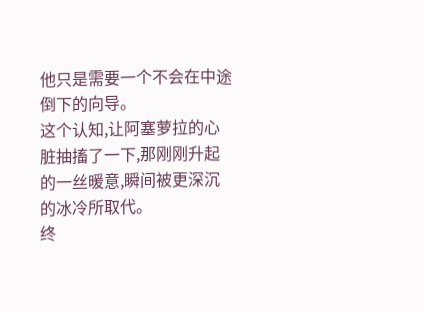他只是需要一个不会在中途倒下的向导。
这个认知,让阿塞萝拉的心脏抽搐了一下,那刚刚升起的一丝暖意,瞬间被更深沉的冰冷所取代。
终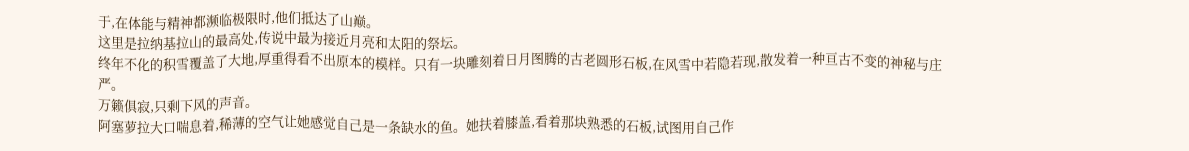于,在体能与精神都濒临极限时,他们抵达了山巅。
这里是拉纳基拉山的最高处,传说中最为接近月亮和太阳的祭坛。
终年不化的积雪覆盖了大地,厚重得看不出原本的模样。只有一块雕刻着日月图腾的古老圆形石板,在风雪中若隐若现,散发着一种亘古不变的神秘与庄严。
万籁俱寂,只剩下风的声音。
阿塞萝拉大口喘息着,稀薄的空气让她感觉自己是一条缺水的鱼。她扶着膝盖,看着那块熟悉的石板,试图用自己作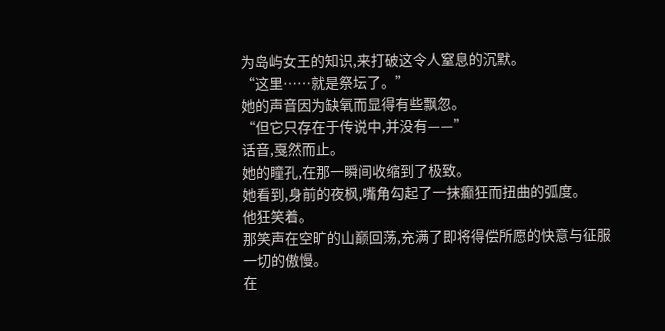为岛屿女王的知识,来打破这令人窒息的沉默。
“这里……就是祭坛了。”
她的声音因为缺氧而显得有些飘忽。
“但它只存在于传说中,并没有——”
话音,戛然而止。
她的瞳孔,在那一瞬间收缩到了极致。
她看到,身前的夜枫,嘴角勾起了一抹癫狂而扭曲的弧度。
他狂笑着。
那笑声在空旷的山巅回荡,充满了即将得偿所愿的快意与征服一切的傲慢。
在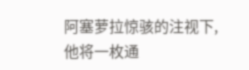阿塞萝拉惊骇的注视下,他将一枚通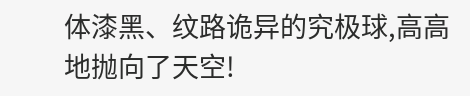体漆黑、纹路诡异的究极球,高高地抛向了天空!